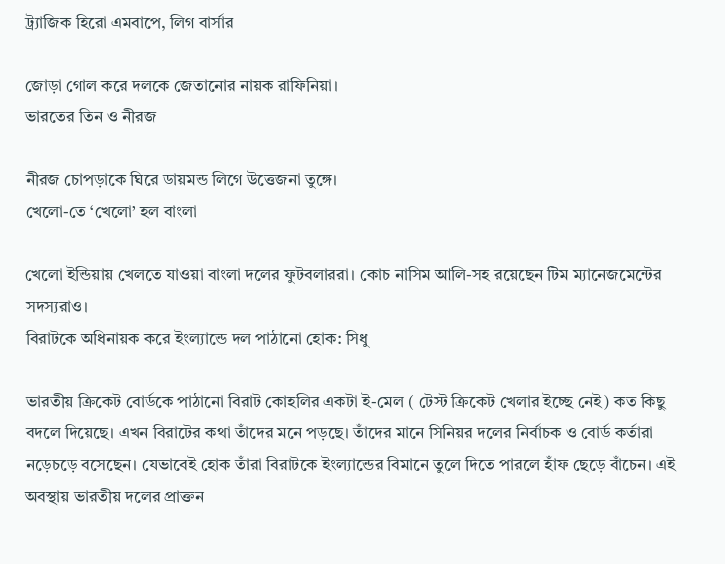ট্র্যাজিক হিরো এমবাপে, লিগ বার্সার

জোড়া গোল করে দলকে জেতানোর নায়ক রাফিনিয়া।
ভারতের তিন ও নীরজ

নীরজ চোপড়াকে ঘিরে ডায়মন্ড লিগে উত্তেজনা তুঙ্গে।
খেলো-তে ‘খেলো’ হল বাংলা

খেলো ইন্ডিয়ায় খেলতে যাওয়া বাংলা দলের ফুটবলাররা। কোচ নাসিম আলি-সহ রয়েছেন টিম ম্যানেজমেন্টের সদস্যরাও।
বিরাটকে অধিনায়ক করে ইংল্যান্ডে দল পাঠানো হোক: সিধু

ভারতীয় ক্রিকেট বোর্ডকে পাঠানো বিরাট কোহলির একটা ই-মেল ( টেস্ট ক্রিকেট খেলার ইচ্ছে নেই) কত কিছু বদলে দিয়েছে। এখন বিরাটের কথা তাঁদের মনে পড়ছে। তাঁদের মানে সিনিয়র দলের নির্বাচক ও বোর্ড কর্তারা নড়েচড়ে বসেছেন। যেভাবেই হোক তাঁরা বিরাটকে ইংল্যান্ডের বিমানে তুলে দিতে পারলে হাঁফ ছেড়ে বাঁচেন। এই অবস্থায় ভারতীয় দলের প্রাক্তন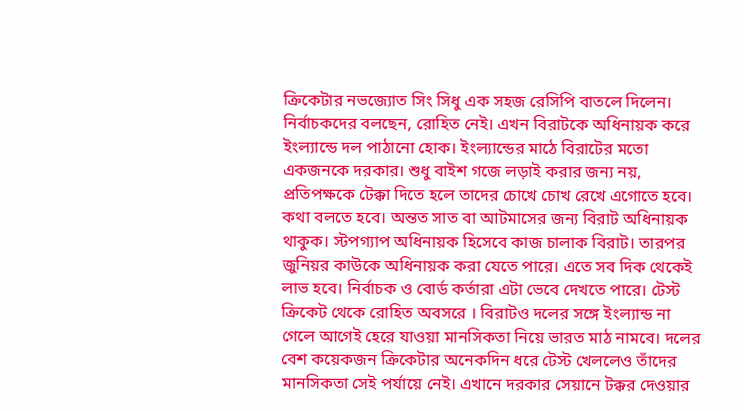ক্রিকেটার নভজ্যোত সিং সিধু এক সহজ রেসিপি বাতলে দিলেন। নির্বাচকদের বলছেন, রোহিত নেই। এখন বিরাটকে অধিনায়ক করে ইংল্যান্ডে দল পাঠানো হোক। ইংল্যান্ডের মাঠে বিরাটের মতো একজনকে দরকার। শুধু বাইশ গজে লড়াই করার জন্য নয়, প্রতিপক্ষকে টেক্কা দিতে হলে তাদের চোখে চোখ রেখে এগোতে হবে। কথা বলতে হবে। অন্তত সাত বা আটমাসের জন্য বিরাট অধিনায়ক থাকুক। স্টপগ্যাপ অধিনায়ক হিসেবে কাজ চালাক বিরাট। তারপর জুনিয়র কাউকে অধিনায়ক করা যেতে পারে। এতে সব দিক থেকেই লাভ হবে। নির্বাচক ও বোর্ড কর্তারা এটা ভেবে দেখতে পারে। টেস্ট ক্রিকেট থেকে রোহিত অবসরে । বিরাটও দলের সঙ্গে ইংল্যান্ড না গেলে আগেই হেরে যাওয়া মানসিকতা নিয়ে ভারত মাঠ নামবে। দলের বেশ কয়েকজন ক্রিকেটার অনেকদিন ধরে টেস্ট খেললেও তাঁদের মানসিকতা সেই পর্যায়ে নেই। এখানে দরকার সেয়ানে টক্কর দেওয়ার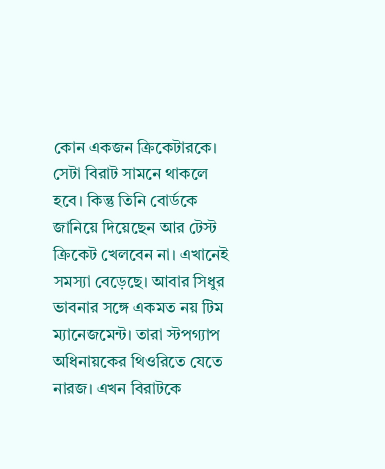কোন একজন ক্রিকেটারকে। সেটা বিরাট সামনে থাকলে হবে। কিন্তু তিনি বোর্ডকে জানিয়ে দিয়েছেন আর টেস্ট ক্রিকেট খেলবেন না। এখানেই সমস্যা বেড়েছে। আবার সিধুর ভাবনার সঙ্গে একমত নয় টিম ম্যানেজমেন্ট। তারা স্টপগ্যাপ অধিনায়কের থিওরিতে যেতে নারজ। এখন বিরাটকে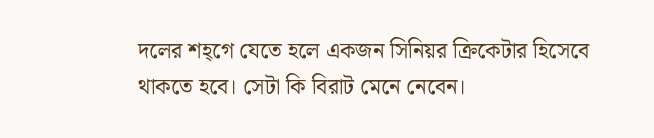দলের শহ্গে যেতে হলে একজন সিনিয়র ক্রিকেটার হিসেবে থাকতে হবে। সেটা কি বিরাট মেনে নেবেন।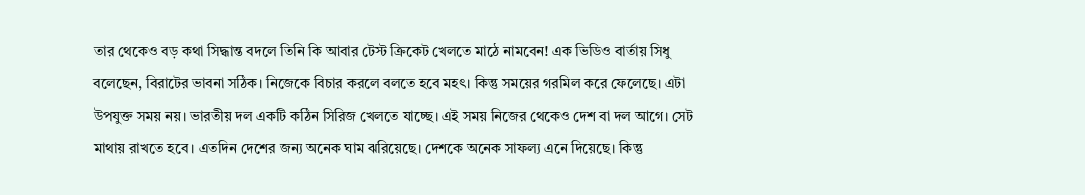তার থেকেও বড় কথা সিদ্ধান্ত বদলে তিনি কি আবার টেস্ট ক্রিকেট খেলতে মাঠে নামবেন! এক ভিডিও বার্তায় সিধু বলেছেন, বিরাটের ভাবনা সঠিক। নিজেকে বিচার করলে বলতে হবে মহৎ। কিন্তু সময়ের গরমিল করে ফেলেছে। এটা উপযুক্ত সময় নয়। ভারতীয় দল একটি কঠিন সিরিজ খেলতে যাচ্ছে। এই সময় নিজের থেকেও দেশ বা দল আগে। সেট মাথায় রাখতে হবে। এতদিন দেশের জন্য অনেক ঘাম ঝরিয়েছে। দেশকে অনেক সাফল্য এনে দিয়েছে। কিন্তু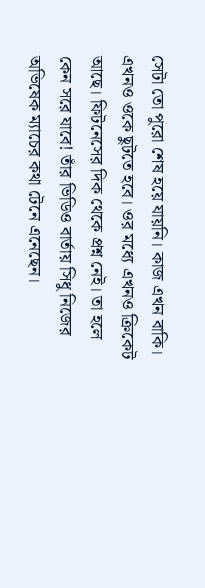সেটা তো পুরো শেষ হয়ে যায়নি। কাজ এখন বাকি। এখনও ওকে ছুটতে হবে। ওর মধ্যে এখনও ক্রিকেট আছে। ফিটনেসের দিক থেকে প্রশ্ন নেই। তা হলে কেন সরে যাবে! তাঁর ভিডিও বার্তায় সিধু নিজের অভিষেক ম্যাচের কথা টেনে এনেছেন।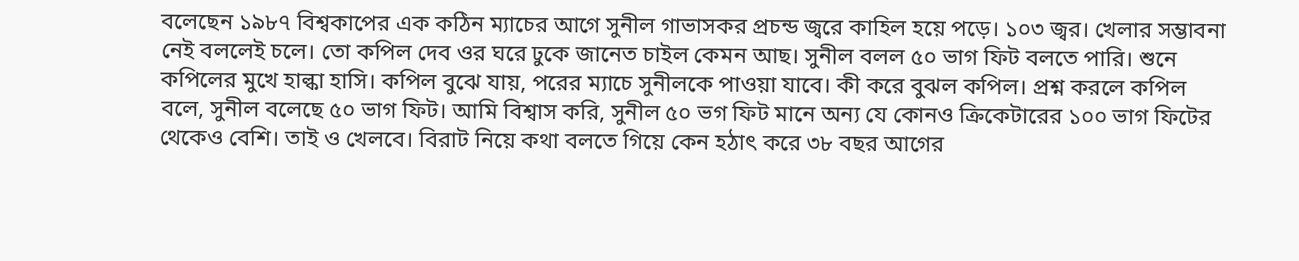বলেছেন ১৯৮৭ বিশ্বকাপের এক কঠিন ম্যাচের আগে সুনীল গাভাসকর প্রচন্ড জ্বরে কাহিল হয়ে পড়ে। ১০৩ জ্বর। খেলার সম্ভাবনা নেই বললেই চলে। তো কপিল দেব ওর ঘরে ঢুকে জানেত চাইল কেমন আছ। সুনীল বলল ৫০ ভাগ ফিট বলতে পারি। শুনে কপিলের মুখে হাল্কা হাসি। কপিল বুঝে যায়, পরের ম্যাচে সুনীলকে পাওয়া যাবে। কী করে বুঝল কপিল। প্রশ্ন করলে কপিল বলে, সুনীল বলেছে ৫০ ভাগ ফিট। আমি বিশ্বাস করি, সুনীল ৫০ ভগ ফিট মানে অন্য যে কোনও ক্রিকেটারের ১০০ ভাগ ফিটের থেকেও বেশি। তাই ও খেলবে। বিরাট নিয়ে কথা বলতে গিয়ে কেন হঠাৎ করে ৩৮ বছর আগের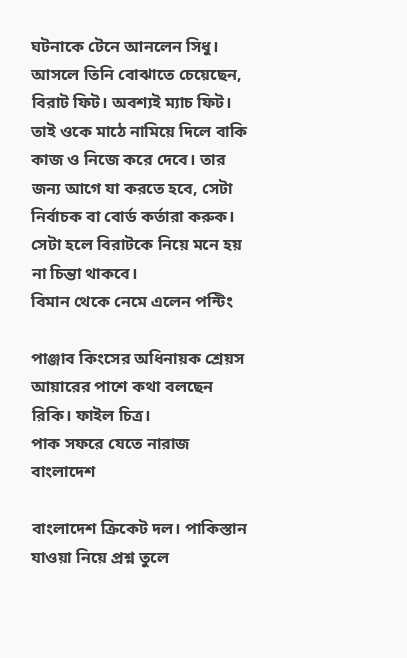ঘটনাকে টেনে আনলেন সিধু। আসলে তিনি বোঝাতে চেয়েছেন, বিরাট ফিট। অবশ্যই ম্যাচ ফিট। তাই ওকে মাঠে নামিয়ে দিলে বাকি কাজ ও নিজে করে দেবে। তার জন্য আগে যা করতে হবে, সেটা নির্বাচক বা বোর্ড কর্তারা করুক। সেটা হলে বিরাটকে নিয়ে মনে হয় না চিন্তা থাকবে।
বিমান থেকে নেমে এলেন পন্টিং

পাঞ্জাব কিংসের অধিনায়ক শ্রেয়স আয়ারের পাশে কথা বলছেন রিকি। ফাইল চিত্র।
পাক সফরে যেতে নারাজ বাংলাদেশ

বাংলাদেশ ক্রিকেট দল। পাকিস্তান যাওয়া নিয়ে প্রশ্ন তুলে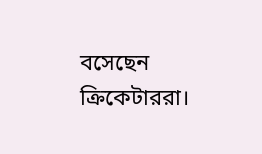বসেছেন ক্রিকেটাররা।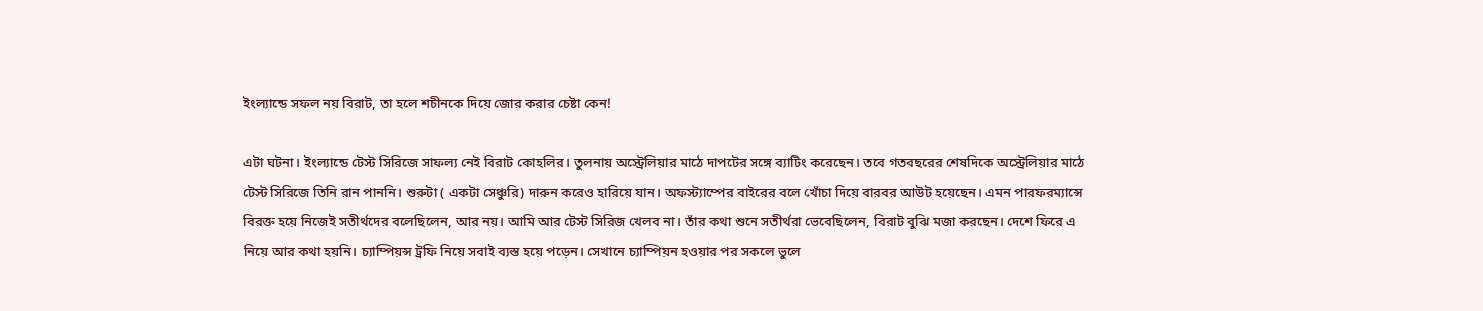ইংল্যান্ডে সফল নয় বিরাট, তা হলে শচীনকে দিয়ে জোর করার চেষ্টা কেন!

এটা ঘটনা। ইংল্যান্ডে টেস্ট সিরিজে সাফল্য নেই বিরাট কোহলির। তুলনায় অস্ট্রেলিয়ার মাঠে দাপটের সঙ্গে ব্যাটিং করেছেন। তবে গতবছরের শেষদিকে অস্ট্রেলিয়ার মাঠে টেস্ট সিরিজে তিনি রান পাননি। শুরুটা ( একটা সেঞ্চুরি) দারুন করেও হারিয়ে যান। অফস্ট্যাম্পের বাইরের বলে খোঁচা দিয়ে বারবর আউট হয়েছেন। এমন পারফরম্যান্সে বিরক্ত হয়ে নিজেই সতীর্থদের বলেছিলেন, আর নয়। আমি আর টেস্ট সিরিজ খেলব না। তাঁর কথা শুনে সতীর্থরা ভেবেছিলেন, বিরাট বুঝি মজা করছেন। দেশে ফিরে এ নিয়ে আর কথা হয়নি। চ্যাম্পিয়ন্স ট্রফি নিয়ে সবাই ব্যস্ত হয়ে পড়েন। সেখানে চ্যাম্পিয়ন হওয়ার পর সকলে ভুলে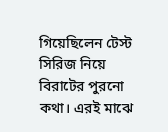গিয়েছিলেন টেস্ট সিরিজ নিয়ে বিরাটের পুরনো কথা। এরই মাঝে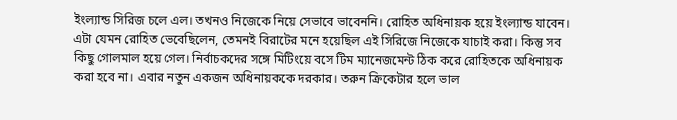ইংল্যান্ড সিরিজ চলে এল। তখনও নিজেকে নিয়ে সেভাবে ভাবেননি। রোহিত অধিনায়ক হয়ে ইংল্যান্ড যাবেন। এটা যেমন রোহিত ভেবেছিলেন, তেমনই বিরাটের মনে হয়েছিল এই সিরিজে নিজেকে যাচাই করা। কিন্তু সব কিছু গোলমাল হয়ে গেল। নির্বাচকদের সঙ্গে মিটিংয়ে বসে টিম ম্যানেজমেন্ট ঠিক করে রোহিতকে অধিনায়ক করা হবে না। এবার নতুন একজন অধিনায়ককে দরকার। তরুন ক্রিকেটার হলে ভাল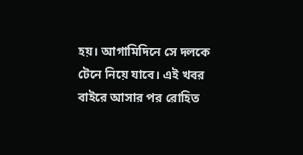হয়। আগামিদিনে সে দলকে টেনে নিয়ে যাবে। এই খবর বাইরে আসার পর রোহিত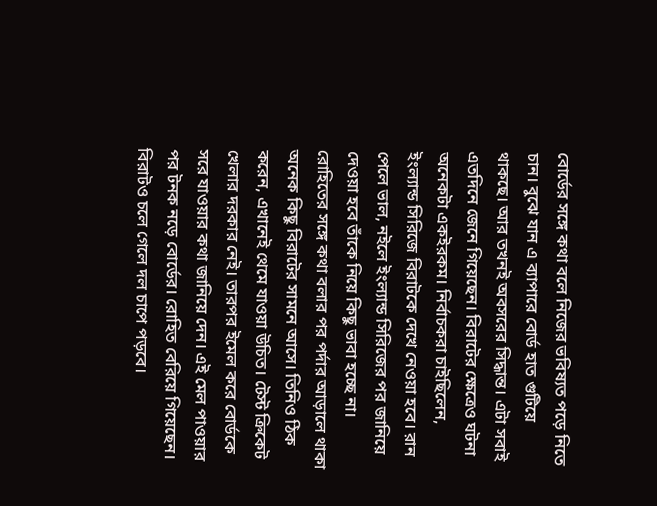বোর্ডের সঙ্গে কথা বলে নিজের ভবিষ্যত পড়ে নিতে চান। বুঝে যান এ ব্যাপারে বোর্ড হাত গুটিয়ে থাকছে। আর তখনই অবসরের সিদ্ধান্ত। এটা সবাই এতদিনে জেনে গিয়েছেন। বিরাটের ক্ষেত্রেও ঘটনা অনেকটা একইরকম। নির্বাচকরা চাইছিলেন, ইংল্যান্ড সিরিজে বিরাটকে দেখে নেওয়া হবে। রান পেলে ভাল, নইলে ইংল্যান্ড সিরিজের পর জানিয়ে দেওয়া হবে তাঁকে নিয়ে কিছু ভাবা হচ্ছে না। রোহিতের সঙ্গে কথা বলার পর পর্দার আড়ালে থাকা অনেক কিছু বিরাটের সামনে আসে। তিনিও ঠিক করেন, এখানেই থেমে যাওয়া উচিত। টেস্ট ক্রিকেট খেলার দরকার নেই। তারপর ইমেল করে বোর্ডকে সরে যাওয়ার কথা জানিয়ে দেন। এই মেল পাওয়ার পর টনক নড়ে বোর্ডের। রোহিত বেরিয়ে গিয়েছেন। বিরাটও চলে গেলে দল চাপে পড়বে।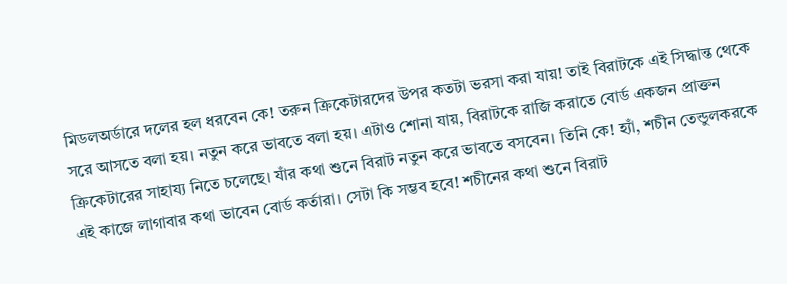মিডলঅর্ডারে দলের হল ধরবেন কে! তরুন ক্রিকেটারদের উপর কতটা ভরসা করা যায়! তাই বিরাটকে এই সিদ্ধান্ত থেকে সরে আসতে বলা হয়। নতুন করে ভাবতে বলা হয়। এটাও শোনা যায়, বিরাটকে রাজি করাতে বোর্ড একজন প্রাক্তন ক্রিকেটারের সাহায্য নিতে চলেছে। যাঁর কথা শুনে বিরাট নতুন করে ভাবতে বসবেন। তিনি কে! হ্যাঁ, শচীন তেন্ডুলকরকে এই কাজে লাগাবার কথা ভাবেন বোর্ড কর্তারা। সেটা কি সম্ভব হবে! শচীনের কথা শুনে বিরাট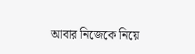আবার নিজেকে নিয়ে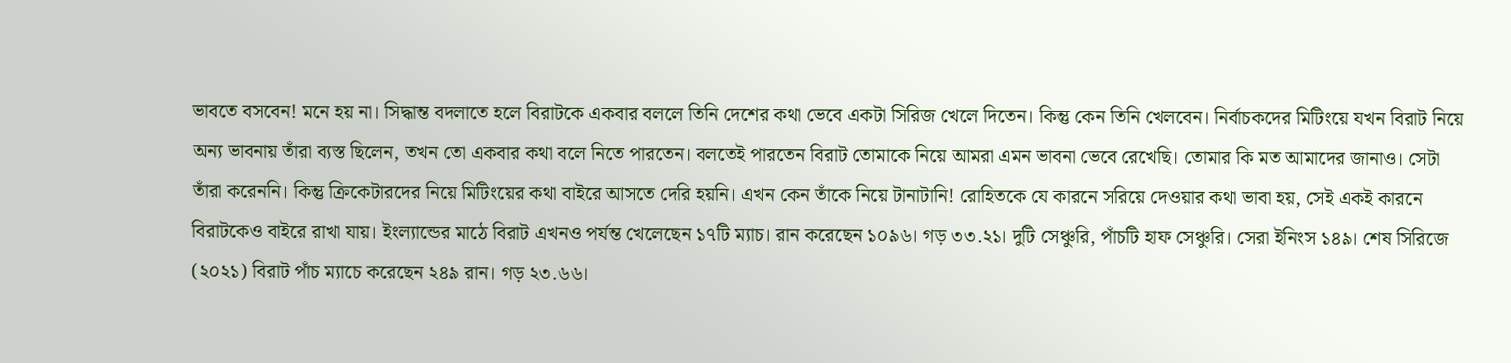ভাবতে বসবেন! মনে হয় না। সিদ্ধান্ত বদলাতে হলে বিরাটকে একবার বললে তিনি দেশের কথা ভেবে একটা সিরিজ খেলে দিতেন। কিন্তু কেন তিনি খেলবেন। নির্বাচকদের মিটিংয়ে যখন বিরাট নিয়ে অন্য ভাবনায় তাঁরা ব্যস্ত ছিলেন, তখন তো একবার কথা বলে নিতে পারতেন। বলতেই পারতেন বিরাট তোমাকে নিয়ে আমরা এমন ভাবনা ভেবে রেখেছি। তোমার কি মত আমাদের জানাও। সেটা তাঁরা করেননি। কিন্তু ক্রিকেটারদের নিয়ে মিটিংয়ের কথা বাইরে আসতে দেরি হয়নি। এখন কেন তাঁকে নিয়ে টানাটানি! রোহিতকে যে কারনে সরিয়ে দেওয়ার কথা ভাবা হয়, সেই একই কারনে বিরাটকেও বাইরে রাখা যায়। ইংল্যান্ডের মাঠে বিরাট এখনও পর্যন্ত খেলেছেন ১৭টি ম্যাচ। রান করেছেন ১০৯৬। গড় ৩৩.২১। দুটি সেঞ্চুরি, পাঁচটি হাফ সেঞ্চুরি। সেরা ইনিংস ১৪৯। শেষ সিরিজে (২০২১) বিরাট পাঁচ ম্যাচে করেছেন ২৪৯ রান। গড় ২৩.৬৬।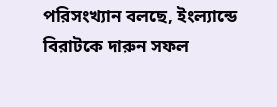পরিসংখ্যান বলছে, ইংল্যান্ডে বিরাটকে দারুন সফল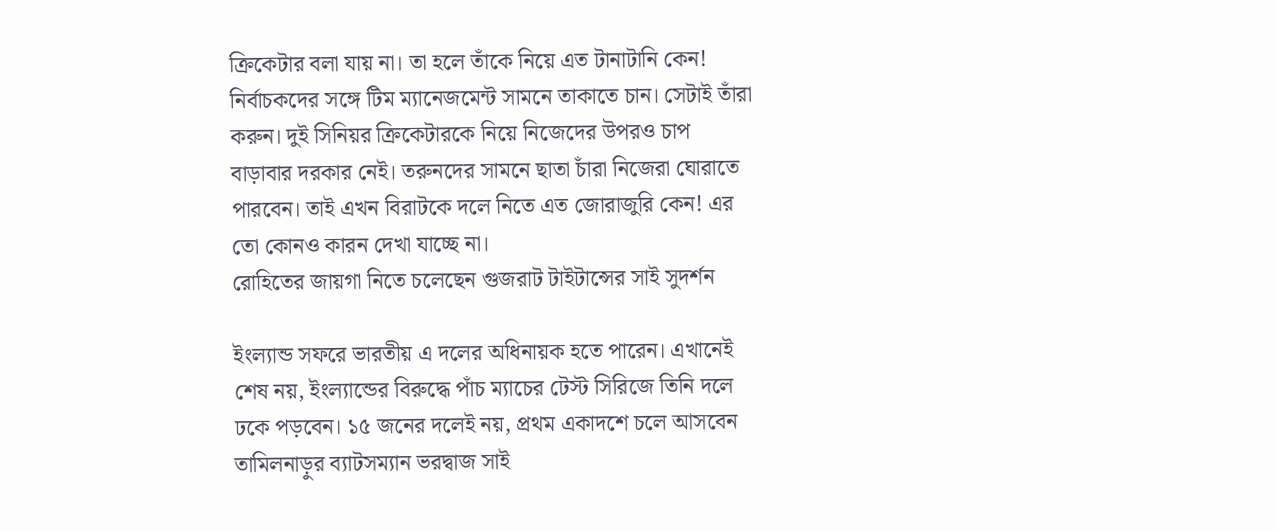ক্রিকেটার বলা যায় না। তা হলে তাঁকে নিয়ে এত টানাটানি কেন! নির্বাচকদের সঙ্গে টিম ম্যানেজমেন্ট সামনে তাকাতে চান। সেটাই তাঁরা করুন। দুই সিনিয়র ক্রিকেটারকে নিয়ে নিজেদের উপরও চাপ বাড়াবার দরকার নেই। তরুনদের সামনে ছাতা চাঁরা নিজেরা ঘোরাতে পারবেন। তাই এখন বিরাটকে দলে নিতে এত জোরাজুরি কেন! এর তো কোনও কারন দেখা যাচ্ছে না।
রোহিতের জায়গা নিতে চলেছেন গুজরাট টাইটান্সের সাই সুদর্শন

ইংল্যান্ড সফরে ভারতীয় এ দলের অধিনায়ক হতে পারেন। এখানেই শেষ নয়, ইংল্যান্ডের বিরুদ্ধে পাঁচ ম্যাচের টেস্ট সিরিজে তিনি দলে ঢকে পড়বেন। ১৫ জনের দলেই নয়, প্রথম একাদশে চলে আসবেন তামিলনাড়ুর ব্যাটসম্যান ভরদ্বাজ সাই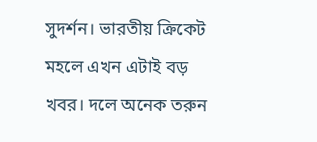সুদর্শন। ভারতীয় ক্রিকেট মহলে এখন এটাই বড় খবর। দলে অনেক তরুন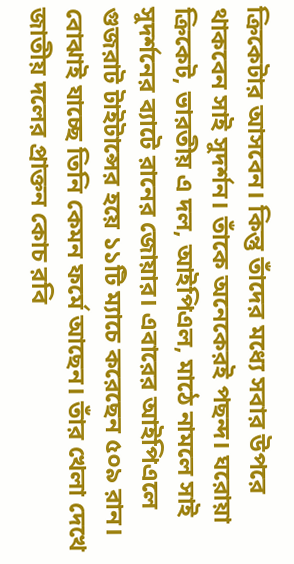ক্রিকেটার আসবেন। কিন্তু তাঁদের মধ্যে সবার উপরে থাকবেন সাই সুদর্শন। তাঁকে অনেকেরই পছন্দ। ঘরোয়া ক্রিকেট, ভারতীয় এ দল, আইপিএল, মাঠে নামলে সাই সুদর্শনের ব্যাটে রানের জোয়ার। এবারের আইপিএলে গুজরাট টাইটান্সের হয়ে ১১টি ম্যাচে করেছেন ৫০৯ রান। বোঝাই যাচ্ছে তিনি কেমন ফর্মে আছেন। তাঁর খেলা দেখে জাতীয় দলের প্রাক্তন কোচ রবি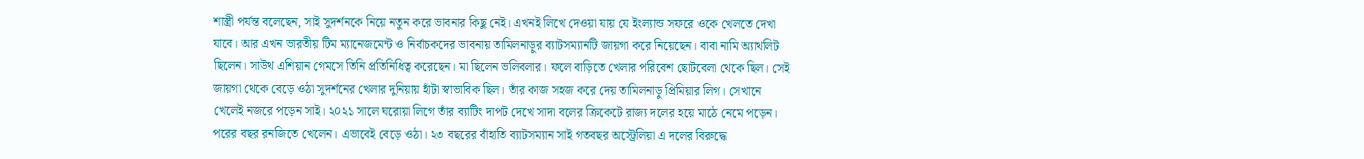শাস্ত্রী পর্যন্ত বলেছেন, সাই সুদর্শনকে নিয়ে নতুন করে ভাবনার কিছু নেই। এখনই লিখে দেওয়া যায় যে ইংল্যান্ড সফরে ওকে খেলতে দেখা যাবে। আর এখন ভারতীয় টিম ম্যানেজমেন্ট ও নির্বাচকদের ভাবনায় তামিলনাড়ুর ব্যাটসম্যানটি জায়গা করে নিয়েছেন। বাবা নামি অ্যাথলিট ছিলেন। সাউথ এশিয়ান গেমসে তিনি প্রতিনিধিত্ব করেছেন। মা ছিলেন ভলিবলার। ফলে বাড়িতে খেলার পরিবেশ ছোটবেলা থেকে ছিল। সেই জায়গা থেকে বেড়ে ওঠা সুদর্শনের খেলার দুনিয়ায় হাঁটা স্বাভাবিক ছিল। তাঁর কাজ সহজ করে দেয় তামিলনাড়ু প্রিমিয়ার লিগ। সেখানে খেলেই নজরে পড়েন সাই। ২০২১ সালে ঘরোয়া লিগে তাঁর ব্যাটিং দাপট দেখে সাদা বলের ক্রিকেটে রাজ্য দলের হয়ে মাঠে নেমে পড়েন। পরের বছর রনজিতে খেলেন। এভাবেই বেড়ে ওঠা। ২৩ বছরের বাঁহাতি ব্যাটসম্যান সাই গতবছর অস্ট্রেলিয়া এ দলের বিরুদ্ধে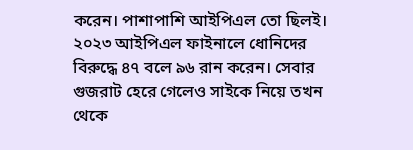করেন। পাশাপাশি আইপিএল তো ছিলই। ২০২৩ আইপিএল ফাইনালে ধোনিদের বিরুদ্ধে ৪৭ বলে ৯৬ রান করেন। সেবার গুজরাট হেরে গেলেও সাইকে নিয়ে তখন থেকে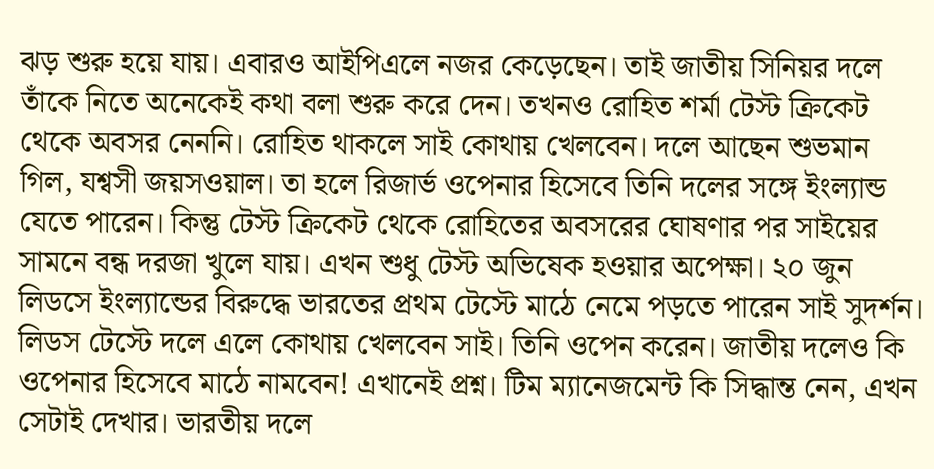ঝড় শুরু হয়ে যায়। এবারও আইপিএলে নজর কেড়েছেন। তাই জাতীয় সিনিয়র দলে তাঁকে নিতে অনেকেই কথা বলা শুরু করে দেন। তখনও রোহিত শর্মা টেস্ট ক্রিকেট থেকে অবসর নেননি। রোহিত থাকলে সাই কোথায় খেলবেন। দলে আছেন শুভমান গিল, যশ্বসী জয়সওয়াল। তা হলে রিজার্ভ ওপেনার হিসেবে তিনি দলের সঙ্গে ইংল্যান্ড যেতে পারেন। কিন্তু টেস্ট ক্রিকেট থেকে রোহিতের অবসরের ঘোষণার পর সাইয়ের সামনে বন্ধ দরজা খুলে যায়। এখন শুধু টেস্ট অভিষেক হওয়ার অপেক্ষা। ২০ জুন লিডসে ইংল্যান্ডের বিরুদ্ধে ভারতের প্রথম টেস্টে মাঠে নেমে পড়তে পারেন সাই সুদর্শন। লিডস টেস্টে দলে এলে কোথায় খেলবেন সাই। তিনি ওপেন করেন। জাতীয় দলেও কি ওপেনার হিসেবে মাঠে নামবেন! এখানেই প্রশ্ন। টিম ম্যানেজমেন্ট কি সিদ্ধান্ত নেন, এখন সেটাই দেখার। ভারতীয় দলে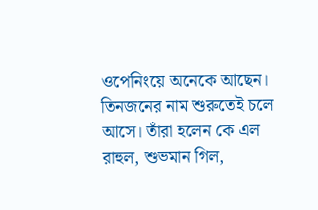ওপেনিংয়ে অনেকে আছেন। তিনজনের নাম শুরুতেই চলে আসে। তাঁরা হলেন কে এল রাহুল, শুভমান গিল,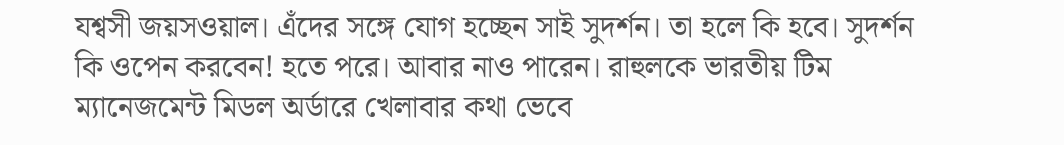যশ্বসী জয়সওয়াল। এঁদের সঙ্গে যোগ হচ্ছেন সাই সুদর্শন। তা হলে কি হবে। সুদর্শন কি ওপেন করবেন! হতে পরে। আবার নাও পারেন। রাহুলকে ভারতীয় টিম ম্যানেজমেন্ট মিডল অর্ডারে খেলাবার কথা ভেবে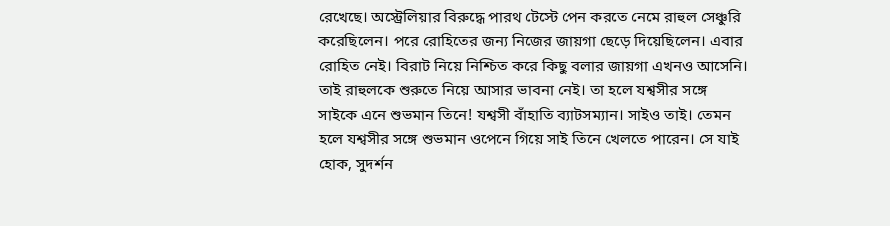রেখেছে। অস্ট্রেলিয়ার বিরুদ্ধে পারথ টেস্টে পেন করতে নেমে রাহুল সেঞ্চুরি করেছিলেন। পরে রোহিতের জন্য নিজের জায়গা ছেড়ে দিয়েছিলেন। এবার রোহিত নেই। বিরাট নিয়ে নিশ্চিত করে কিছু বলার জায়গা এখনও আসেনি। তাই রাহুলকে শুরুতে নিয়ে আসার ভাবনা নেই। তা হলে যশ্বসীর সঙ্গে সাইকে এনে শুভমান তিনে! যশ্বসী বাঁহাতি ব্যাটসম্যান। সাইও তাই। তেমন হলে যশ্বসীর সঙ্গে শুভমান ওপেনে গিয়ে সাই তিনে খেলতে পারেন। সে যাই হোক, সুদর্শন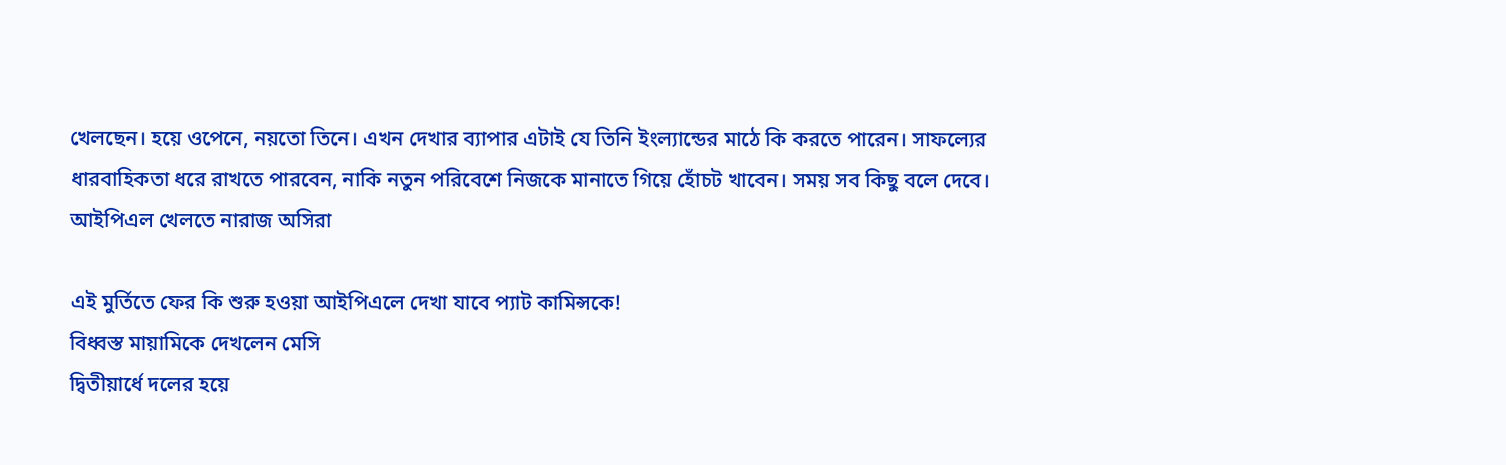খেলছেন। হয়ে ওপেনে, নয়তো তিনে। এখন দেখার ব্যাপার এটাই যে তিনি ইংল্যান্ডের মাঠে কি করতে পারেন। সাফল্যের ধারবাহিকতা ধরে রাখতে পারবেন, নাকি নতুন পরিবেশে নিজকে মানাতে গিয়ে হোঁচট খাবেন। সময় সব কিছু বলে দেবে।
আইপিএল খেলতে নারাজ অসিরা

এই মুর্তিতে ফের কি শুরু হওয়া আইপিএলে দেখা যাবে প্যাট কামিন্সকে!
বিধ্বস্ত মায়ামিকে দেখলেন মেসি
দ্বিতীয়ার্ধে দলের হয়ে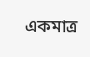একমাত্র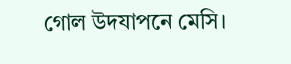গোল উদযাপনে মেসি।